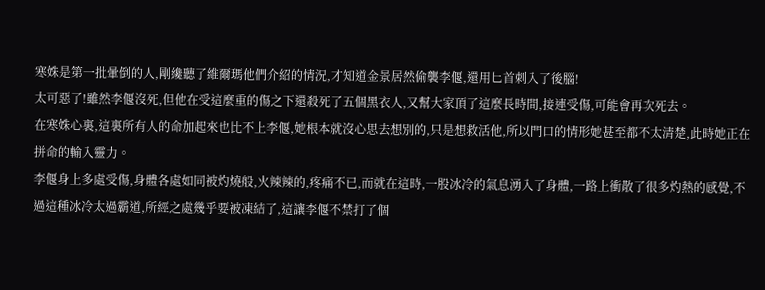寒姝是第一批暈倒的人,剛纔聽了維爾瑪他們介紹的情況,才知道金景居然偷襲李偃,還用匕首刺入了後腦!
太可惡了!雖然李偃沒死,但他在受這麼重的傷之下還殺死了五個黑衣人,又幫大家頂了這麼長時間,接連受傷,可能會再次死去。
在寒姝心裏,這裏所有人的命加起來也比不上李偃,她根本就沒心思去想別的,只是想救活他,所以門口的情形她甚至都不太清楚,此時她正在拼命的輸入靈力。
李偃身上多處受傷,身體各處如同被灼燒般,火辣辣的,疼痛不已,而就在這時,一股冰冷的氣息湧入了身體,一路上衝散了很多灼熱的感覺,不過這種冰冷太過霸道,所經之處幾乎要被凍結了,這讓李偃不禁打了個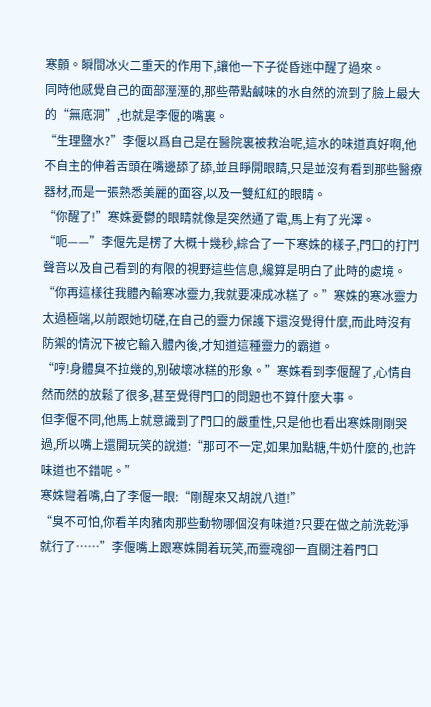寒顫。瞬間冰火二重天的作用下,讓他一下子從昏迷中醒了過來。
同時他感覺自己的面部溼溼的,那些帶點鹹味的水自然的流到了臉上最大的“無底洞”,也就是李偃的嘴裏。
“生理鹽水?”李偃以爲自己是在醫院裏被救治呢,這水的味道真好啊,他不自主的伸着舌頭在嘴邊舔了舔,並且睜開眼睛,只是並沒有看到那些醫療器材,而是一張熟悉美麗的面容,以及一雙紅紅的眼睛。
“你醒了!”寒姝憂鬱的眼睛就像是突然通了電,馬上有了光澤。
“呃——”李偃先是楞了大概十幾秒,綜合了一下寒姝的樣子,門口的打鬥聲音以及自己看到的有限的視野這些信息,纔算是明白了此時的處境。
“你再這樣往我體內輸寒冰靈力,我就要凍成冰糕了。”寒姝的寒冰靈力太過極端,以前跟她切磋,在自己的靈力保護下還沒覺得什麼,而此時沒有防禦的情況下被它輸入體內後,才知道這種靈力的霸道。
“哼!身體臭不拉幾的,別破壞冰糕的形象。”寒姝看到李偃醒了,心情自然而然的放鬆了很多,甚至覺得門口的問題也不算什麼大事。
但李偃不同,他馬上就意識到了門口的嚴重性,只是他也看出寒姝剛剛哭過,所以嘴上還開玩笑的說道:“那可不一定,如果加點糖,牛奶什麼的,也許味道也不錯呢。”
寒姝彎着嘴,白了李偃一眼:“剛醒來又胡說八道!”
“臭不可怕,你看羊肉豬肉那些動物哪個沒有味道?只要在做之前洗乾淨就行了……”李偃嘴上跟寒姝開着玩笑,而靈魂卻一直關注着門口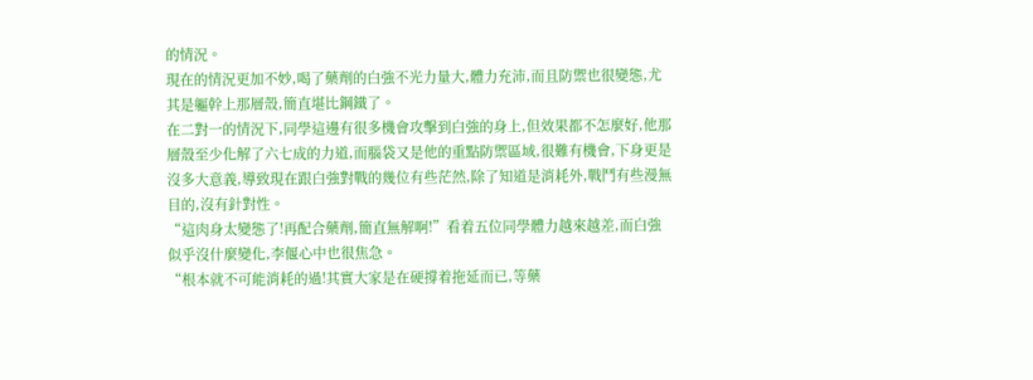的情況。
現在的情況更加不妙,喝了藥劑的白強不光力量大,體力充沛,而且防禦也很變態,尤其是軀幹上那層殼,簡直堪比鋼鐵了。
在二對一的情況下,同學這邊有很多機會攻擊到白強的身上,但效果都不怎麼好,他那層殼至少化解了六七成的力道,而腦袋又是他的重點防禦區域,很難有機會,下身更是沒多大意義,導致現在跟白強對戰的幾位有些茫然,除了知道是消耗外,戰鬥有些漫無目的,沒有針對性。
“這肉身太變態了!再配合藥劑,簡直無解啊!”看着五位同學體力越來越差,而白強似乎沒什麼變化,李偃心中也很焦急。
“根本就不可能消耗的過!其實大家是在硬撐着拖延而已,等藥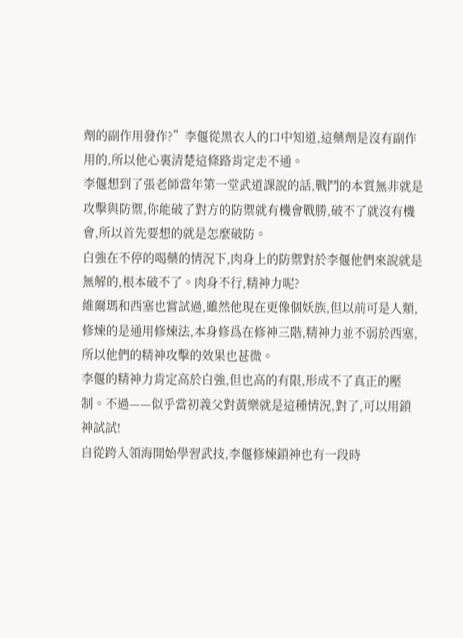劑的副作用發作?”李偃從黑衣人的口中知道,這藥劑是沒有副作用的,所以他心裏清楚這條路肯定走不通。
李偃想到了張老師當年第一堂武道課說的話,戰鬥的本質無非就是攻擊與防禦,你能破了對方的防禦就有機會戰勝,破不了就沒有機會,所以首先要想的就是怎麼破防。
白強在不停的喝藥的情況下,肉身上的防禦對於李偃他們來說就是無解的,根本破不了。肉身不行,精神力呢?
維爾瑪和西塞也嘗試過,雖然他現在更像個妖族,但以前可是人類,修煉的是通用修煉法,本身修爲在修神三階,精神力並不弱於西塞,所以他們的精神攻擊的效果也甚微。
李偃的精神力肯定高於白強,但也高的有限,形成不了真正的壓制。不過——似乎當初義父對黃樂就是這種情況,對了,可以用鎖神試試!
自從跨入領海開始學習武技,李偃修煉鎖神也有一段時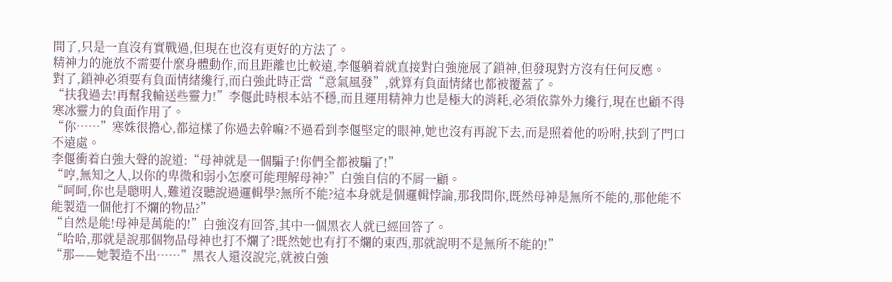間了,只是一直沒有實戰過,但現在也沒有更好的方法了。
精神力的施放不需要什麼身體動作,而且距離也比較遠,李偃躺着就直接對白強施展了鎖神,但發現對方沒有任何反應。
對了,鎖神必須要有負面情緒纔行,而白強此時正當“意氣風發”,就算有負面情緒也都被覆蓋了。
“扶我過去!再幫我輸送些靈力!”李偃此時根本站不穩,而且運用精神力也是極大的消耗,必須依靠外力纔行,現在也顧不得寒冰靈力的負面作用了。
“你……”寒姝很擔心,都這樣了你過去幹嘛?不過看到李偃堅定的眼神,她也沒有再說下去,而是照着他的吩咐,扶到了門口不遠處。
李偃衝着白強大聲的說道:“母神就是一個騙子!你們全都被騙了!”
“哼,無知之人,以你的卑微和弱小怎麼可能理解母神?”白強自信的不屑一顧。
“呵呵,你也是聰明人,難道沒聽說過邏輯學?無所不能?這本身就是個邏輯悖論,那我問你,既然母神是無所不能的,那他能不能製造一個他打不爛的物品?”
“自然是能!母神是萬能的!”白強沒有回答,其中一個黑衣人就已經回答了。
“哈哈,那就是說那個物品母神也打不爛了?既然她也有打不爛的東西,那就說明不是無所不能的!”
“那——她製造不出……”黑衣人還沒說完,就被白強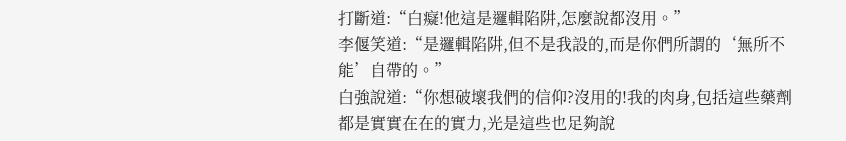打斷道:“白癡!他這是邏輯陷阱,怎麼說都沒用。”
李偃笑道:“是邏輯陷阱,但不是我設的,而是你們所謂的‘無所不能’自帶的。”
白強說道:“你想破壞我們的信仰?沒用的!我的肉身,包括這些藥劑都是實實在在的實力,光是這些也足夠說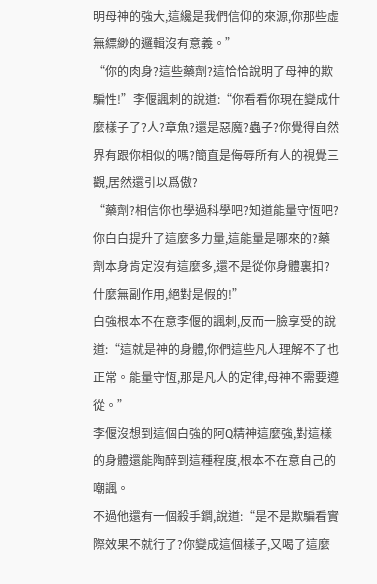明母神的強大,這纔是我們信仰的來源,你那些虛無縹緲的邏輯沒有意義。”
“你的肉身?這些藥劑?這恰恰說明了母神的欺騙性!”李偃諷刺的說道:“你看看你現在變成什麼樣子了?人?章魚?還是惡魔?蟲子?你覺得自然界有跟你相似的嗎?簡直是侮辱所有人的視覺三觀,居然還引以爲傲?
“藥劑?相信你也學過科學吧?知道能量守恆吧?你白白提升了這麼多力量,這能量是哪來的?藥劑本身肯定沒有這麼多,還不是從你身體裏扣?什麼無副作用,絕對是假的!”
白強根本不在意李偃的諷刺,反而一臉享受的說道:“這就是神的身體,你們這些凡人理解不了也正常。能量守恆,那是凡人的定律,母神不需要遵從。”
李偃沒想到這個白強的阿Q精神這麼強,對這樣的身體還能陶醉到這種程度,根本不在意自己的嘲諷。
不過他還有一個殺手鐧,說道:“是不是欺騙看實際效果不就行了?你變成這個樣子,又喝了這麼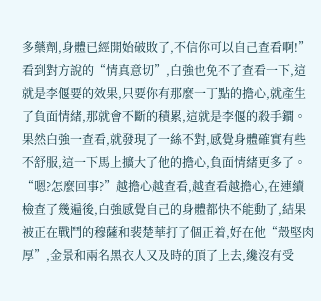多藥劑,身體已經開始破敗了,不信你可以自己查看啊!”
看到對方說的“情真意切”,白強也免不了查看一下,這就是李偃要的效果,只要你有那麼一丁點的擔心,就產生了負面情緒,那就會不斷的積累,這就是李偃的殺手鐧。
果然白強一查看,就發現了一絲不對,感覺身體確實有些不舒服,這一下馬上擴大了他的擔心,負面情緒更多了。
“嗯?怎麼回事?”越擔心越查看,越查看越擔心,在連續檢查了幾遍後,白強感覺自己的身體都快不能動了,結果被正在戰鬥的穆薩和裴楚華打了個正着,好在他“殼堅肉厚”,金景和兩名黑衣人又及時的頂了上去,纔沒有受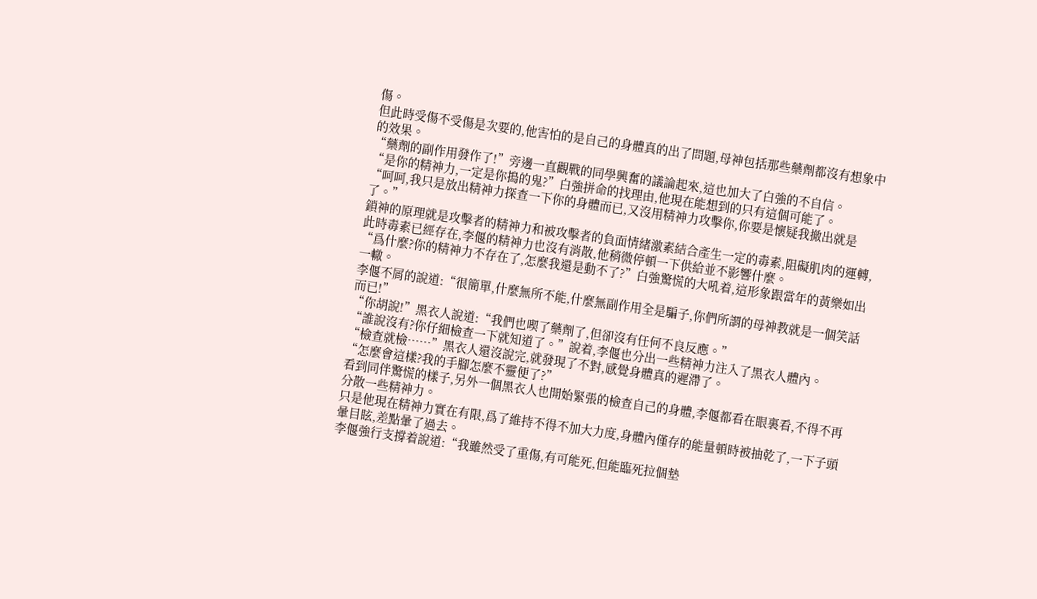傷。
但此時受傷不受傷是次要的,他害怕的是自己的身體真的出了問題,母神包括那些藥劑都沒有想象中的效果。
“藥劑的副作用發作了!”旁邊一直觀戰的同學興奮的議論起來,這也加大了白強的不自信。
“是你的精神力,一定是你搗的鬼?”白強拼命的找理由,他現在能想到的只有這個可能了。
“呵呵,我只是放出精神力探查一下你的身體而已,又沒用精神力攻擊你,你要是懷疑我撤出就是了。”
鎖神的原理就是攻擊者的精神力和被攻擊者的負面情緒激素結合產生一定的毒素,阻礙肌肉的運轉,此時毒素已經存在,李偃的精神力也沒有消散,他稍微停頓一下供給並不影響什麼。
“爲什麼?你的精神力不存在了,怎麼我還是動不了?”白強驚慌的大吼着,這形象跟當年的黃樂如出一轍。
李偃不屑的說道:“很簡單,什麼無所不能,什麼無副作用全是騙子,你們所謂的母神教就是一個笑話而已!”
“你胡說!”黑衣人說道:“我們也喫了藥劑了,但卻沒有任何不良反應。”
“誰說沒有?你仔細檢查一下就知道了。”說着,李偃也分出一些精神力注入了黑衣人體內。
“檢查就檢……”黑衣人還沒說完,就發現了不對,感覺身體真的遲滯了。
“怎麼會這樣?我的手腳怎麼不靈便了?”
看到同伴驚慌的樣子,另外一個黑衣人也開始緊張的檢查自己的身體,李偃都看在眼裏看,不得不再分散一些精神力。
只是他現在精神力實在有限,爲了維持不得不加大力度,身體內僅存的能量頓時被抽乾了,一下子頭暈目眩,差點暈了過去。
李偃強行支撐着說道:“我雖然受了重傷,有可能死,但能臨死拉個墊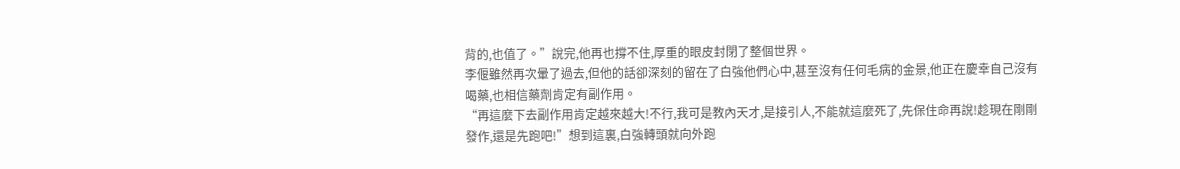背的,也值了。”說完,他再也撐不住,厚重的眼皮封閉了整個世界。
李偃雖然再次暈了過去,但他的話卻深刻的留在了白強他們心中,甚至沒有任何毛病的金景,他正在慶幸自己沒有喝藥,也相信藥劑肯定有副作用。
“再這麼下去副作用肯定越來越大!不行,我可是教內天才,是接引人,不能就這麼死了,先保住命再說!趁現在剛剛發作,還是先跑吧!”想到這裏,白強轉頭就向外跑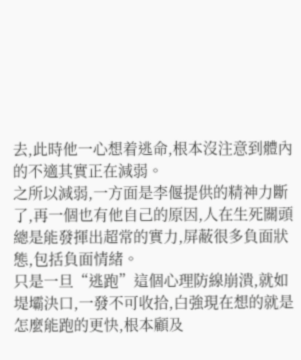去,此時他一心想着逃命,根本沒注意到體內的不適其實正在減弱。
之所以減弱,一方面是李偃提供的精神力斷了,再一個也有他自己的原因,人在生死關頭總是能發揮出超常的實力,屏蔽很多負面狀態,包括負面情緒。
只是一旦“逃跑”這個心理防線崩潰,就如堤壩決口,一發不可收拾,白強現在想的就是怎麼能跑的更快,根本顧及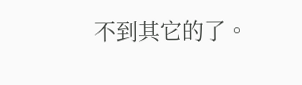不到其它的了。